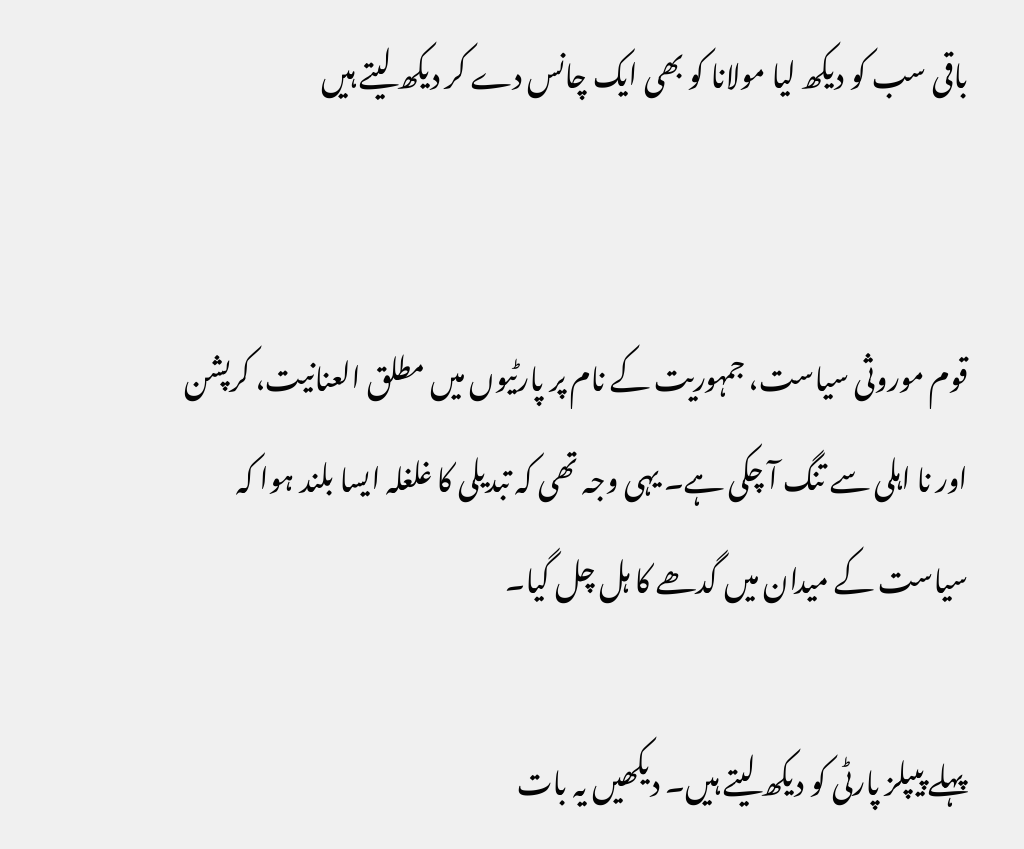باقی سب کو دیکھ لیا مولانا کو بھی ایک چانس دے کر دیکھ لیتے ہیں


قوم موروثی سیاست، جمہوریت کے نام پر پارٹیوں میں مطلق العنانیت، کرپشن اور نا اہلی سے تنگ آ چکی ہے۔ یہی وجہ تھی کہ تبدیلی کا غلغلہ ایسا بلند ہوا کہ سیاست کے میدان میں گدھے کا ہل چل گیا۔

پہلے پیپلز پارٹی کو دیکھ لیتے ہیں۔ دیکھیں یہ بات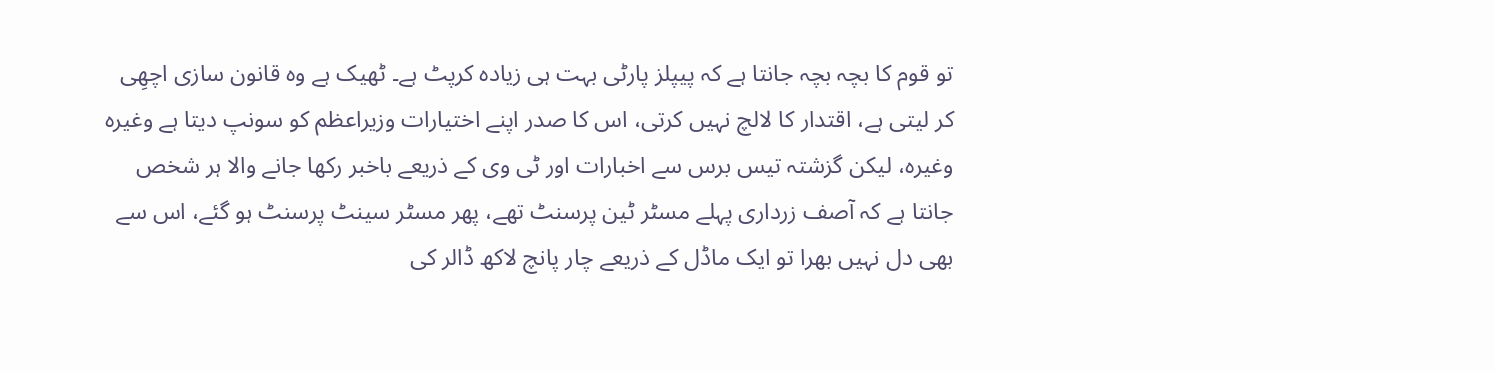تو قوم کا بچہ بچہ جانتا ہے کہ پیپلز پارٹی بہت ہی زیادہ کرپٹ ہے۔ ٹھیک ہے وہ قانون سازی اچھِی کر لیتی ہے، اقتدار کا لالچ نہیں کرتی، اس کا صدر اپنے اختیارات وزیراعظم کو سونپ دیتا ہے وغیرہ وغیرہ، لیکن گزشتہ تیس برس سے اخبارات اور ٹی وی کے ذریعے باخبر رکھا جانے والا ہر شخص جانتا ہے کہ آصف زرداری پہلے مسٹر ٹین پرسنٹ تھے، پھر مسٹر سینٹ پرسنٹ ہو گئے، اس سے بھی دل نہیں بھرا تو ایک ماڈل کے ذریعے چار پانچ لاکھ ڈالر کی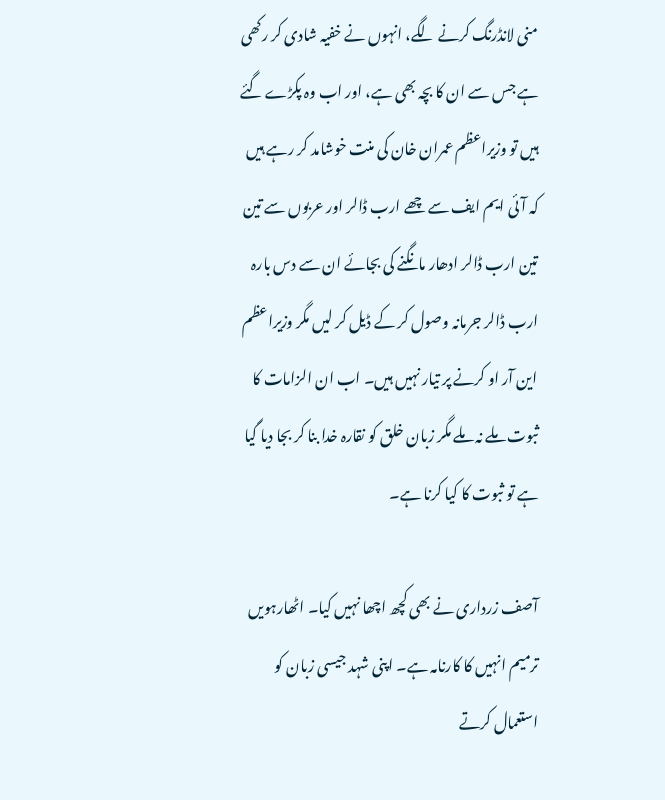منی لانڈرنگ کرنے لگے، انہوں نے خفیہ شادی کر رکھی ہے جس سے ان کا بچہ بھی ہے، اور اب وہ پکڑے گئے ہیں تو وزیراعظم عمران خان کی منت خوشامد کر رہے ہیں کہ آئی ایم ایف سے چھے ارب ڈالر اور عربوں سے تین تین ارب ڈالر ادھار مانگنے کی بجائے ان سے دس بارہ ارب ڈالر جرمانہ وصول کر کے ڈیل کر لیں مگر وزیراعظم این آر او کرنے پر تیار نہیں ہیں۔ اب ان الزامات کا ثبوت ملے نہ ملے مگر زبان خلق کو نقارہ خدا بنا کر بجا دیا گیا ہے تو ثبوت کا کیا کرنا ہے۔

آصف زرداری نے بھی کچھ اچھا نہیں کیا۔ اٹھارہویں ترمیم انہیں کا کارنامہ ہے۔ اپنی شہد جیسی زبان کو استعمال کرتے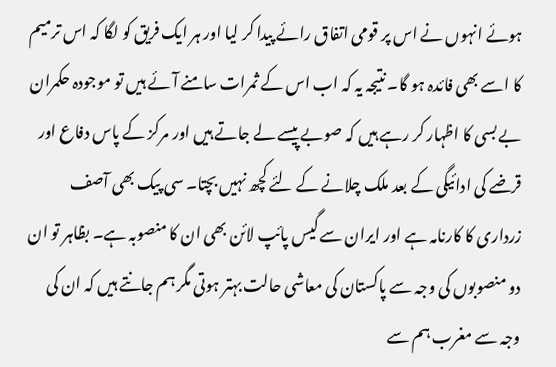ہوئے انہوں نے اس پر قومی اتفاق رائے پیدا کر لیا اور ہر ایک فریق کو لگا کہ اس ترمیم کا اسے بھی فائدہ ہو گا۔ نتیجہ یہ کہ اب اس کے ثمرات سامنے آئے ہیں تو موجودہ حکمران بے بسی کا اظہار کر رہے ہیں کہ صوبے پیسے لے جاتے ہیں اور مرکز کے پاس دفاع اور قرضے کی ادائیگی کے بعد ملک چلانے کے لئے کچھ نہیں بچتا۔ سی پیک بھی آصف زرداری کا کارنامہ ہے اور ایران سے گیس پائپ لائن بھی ان کا منصوبہ ہے۔ بظاہر تو ان دو منصوبوں کی وجہ سے پاکستان کی معاشی حالت بہتر ہوتی مگر ہم جانتے ہیں کہ ان کی وجہ سے مغرب ہم سے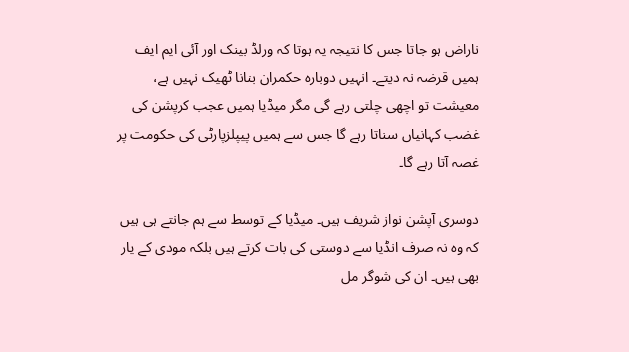ناراض ہو جاتا جس کا نتیجہ یہ ہوتا کہ ورلڈ بینک اور آئی ایم ایف ہمیں قرضہ نہ دیتے۔ انہیں دوبارہ حکمران بنانا ٹھیک نہیں ہے، معیشت تو اچھی چلتی رہے گی مگر میڈیا ہمیں عجب کرپشن کی غضب کہانیاں سناتا رہے گا جس سے ہمیں پیپلزپارٹی کی حکومت پر غصہ آتا رہے گا۔

دوسری آپشن نواز شریف ہیں۔ میڈیا کے توسط سے ہم جانتے ہی ہیں کہ وہ نہ صرف انڈیا سے دوستی کی بات کرتے ہیں بلکہ مودی کے یار بھی ہیں۔ ان کی شوگر مل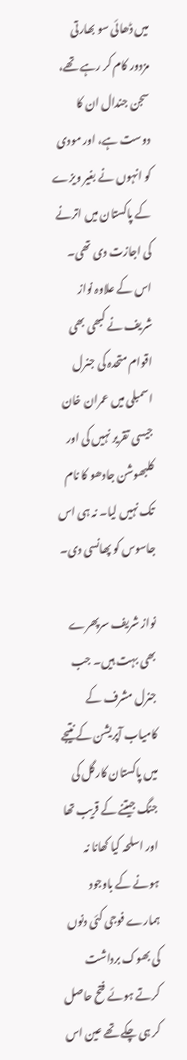میں ڈھائی سو بھارتی مزدور کام کر رہے تھے، سجن جندال ان کا دوست ہے، اور مودی کو انہوں نے بغیر ویزے کے پاکستان میں اترنے کی اجازت دی تھی۔ اس کے علاوہ نواز شریف نے کبھی بھی اقوام متحدہ کی جنرل اسمبلی میں عمران خان جیسی تقریر نہیں کی اور کلبھوشن جادھو کا نام تک نہیں لیا۔ نہ ہی اس جاسوس کو پھانسی دی۔

نواز شریف سرپھرے بھی بہت ہیں۔ جب جنرل مشرف کے کامیاب آپریشن کے نتیجے میں پاکستان کارگل کی جنگ جیتنے کے قریب تھا اور اسلحہ کیا کھانا نہ ہونے کے باوجود ہمارے فوجی کئی دنوں کی بھوک برداشت کرتے ہوئے فتح حاصل کر ہی چکے تھے عین اس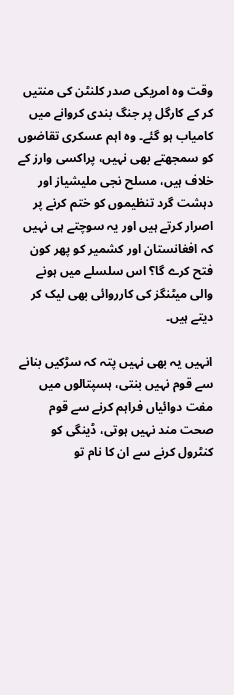وقت وہ امریکی صدر کلنٹن کی منتیں کر کے کارگل پر جنگ بندی کروانے میں کامیاب ہو گئے۔ وہ اہم عسکری تقاضوں کو سمجھتے بھی نہیں، پراکسی وارز کے خلاف ہیں، مسلح نجی ملیشیاز اور دہشت گرد تنظیموں کو ختم کرنے پر اصرار کرتے ہیں اور یہ سوچتے ہی نہیں کہ افغانستان اور کشمیر کو پھر کون فتح کرے گا؟ اس سلسلے میں ہونے والی میٹنگز کی کارروائی بھی لیک کر دیتے ہیں۔

انہیں یہ بھی نہیں پتہ کہ سڑکیں بنانے سے قوم نہیں بنتی، ہسپتالوں میں مفت دوائیاں فراہم کرنے سے قوم صحت مند نہیں ہوتی، ڈینگی کو کنٹرول کرنے سے ان کا نام تو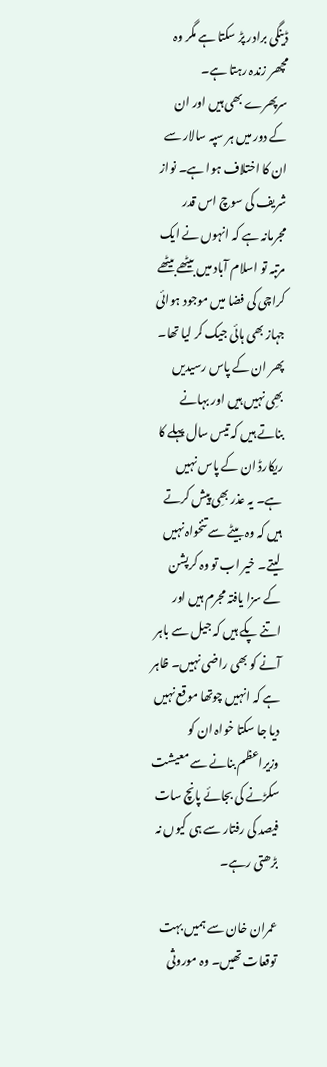ڈینگی برادر پڑ سکتا ہے مگر وہ مچھر زندہ رہتا ہے۔ سرپھرے بھی ہیں اور ان کے دور میں ہر سپہ سالار سے ان کا اختلاف ہوا ہے۔ نواز شریف کی سوچ اس قدر مجرمانہ ہے کہ انہوں نے ایک مرتبہ تو اسلام آباد میں بیٹھے بیٹھے کراچی کی فضا میں موجود ہوائی جہاز بھی ہائی جیک کر لیا تھا۔ پھر ان کے پاس رسیدیں بھِی نہیں ہیں اور بہانے بناتے ہیں کہ تیس سال پہلے کا ریکارڈ ان کے پاس نہیں ہے۔ یہ عذر بھِی پیش کرتے ہیں کہ وہ بیٹے سے تنخواہ نہیں لیتے۔ خیر اب تو وہ کرپشن کے سزا یافتہ مجرم ہیں اور اتنے پکے ہیں کہ جیل سے باہر آنے کو بھی راضی نہیں۔ ظاہر ہے کہ انہیں چوتھا موقع نہیں دیا جا سکتا خواہ ان کو وزیراعظم بنانے سے معیشت سکڑنے کی بجائے پانچ سات فیصد کی رفتار سے ہی کیوں نہ بڑھتی رہے۔

عمران خان سے ہمیں بہت توقعات تھیں۔ وہ موروثی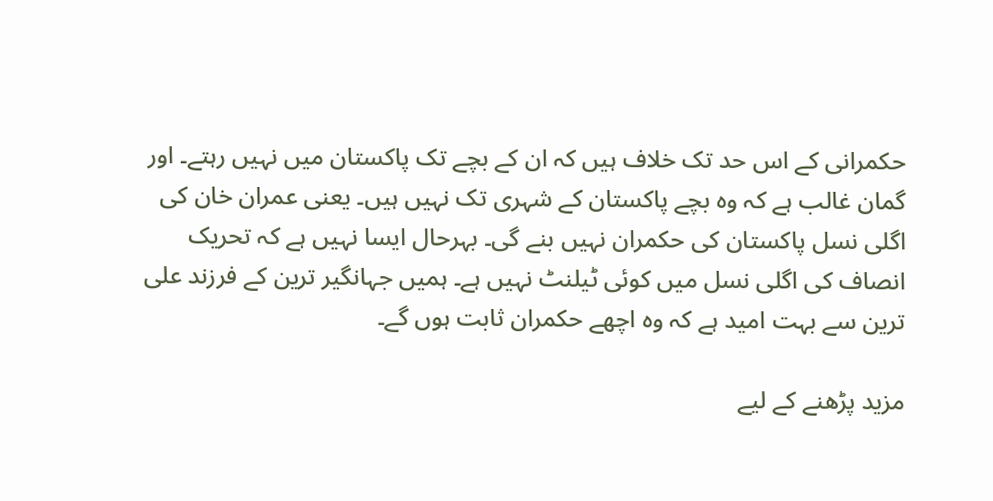حکمرانی کے اس حد تک خلاف ہیں کہ ان کے بچے تک پاکستان میں نہیں رہتے۔ اور گمان غالب ہے کہ وہ بچے پاکستان کے شہری تک نہیں ہیں۔ یعنی عمران خان کی اگلی نسل پاکستان کی حکمران نہیں بنے گی۔ بہرحال ایسا نہیں ہے کہ تحریک انصاف کی اگلی نسل میں کوئی ٹیلنٹ نہیں ہے۔ ہمیں جہانگیر ترین کے فرزند علی ترین سے بہت امید ہے کہ وہ اچھے حکمران ثابت ہوں گے۔

مزید پڑھنے کے لیے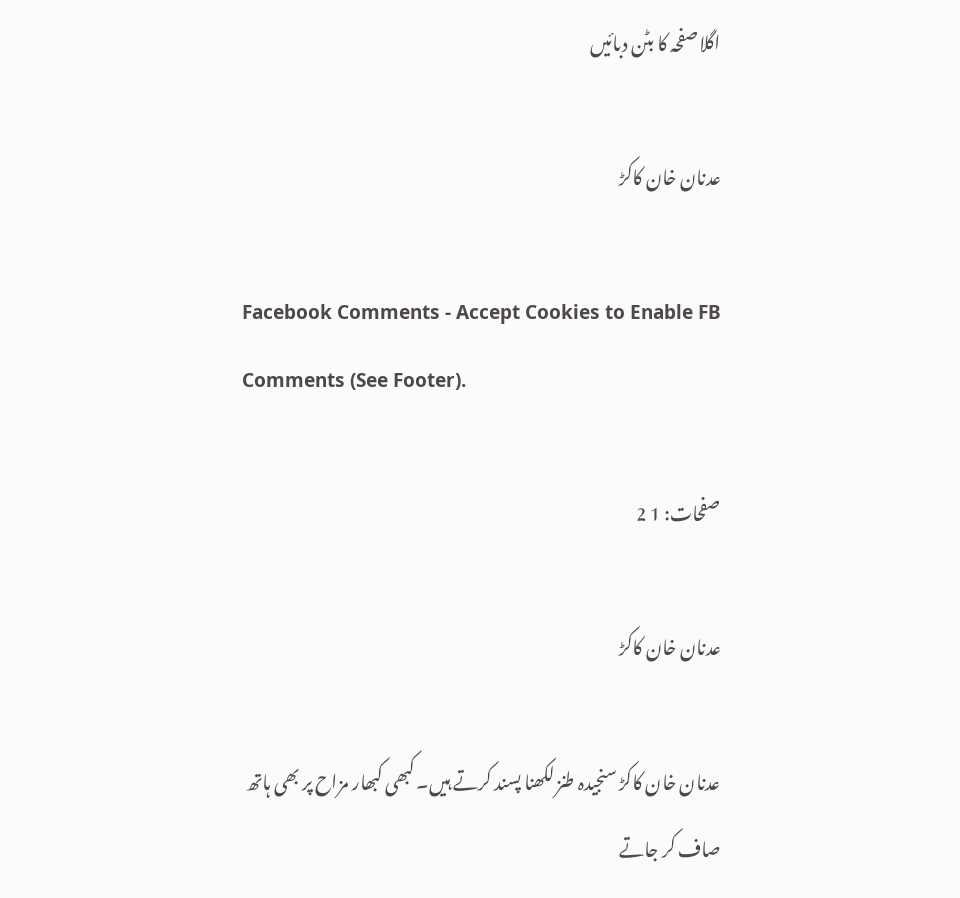اگلا صفحہ کا بٹن دبائیں

عدنان خان کاکڑ

Facebook Comments - Accept Cookies to Enable FB Comments (See Footer).

صفحات: 1 2

عدنان خان کاکڑ

عدنان خان کاکڑ سنجیدہ طنز لکھنا پسند کرتے ہیں۔ کبھی کبھار مزاح پر بھی ہاتھ صاف کر جاتے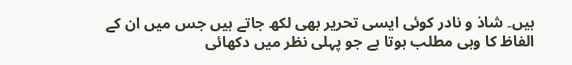ہیں۔ شاذ و نادر کوئی ایسی تحریر بھی لکھ جاتے ہیں جس میں ان کے الفاظ کا وہی مطلب ہوتا ہے جو پہلی نظر میں دکھائی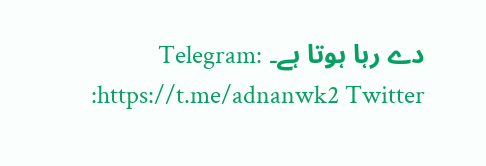دے رہا ہوتا ہے۔ Telegram: https://t.me/adnanwk2 Twitter: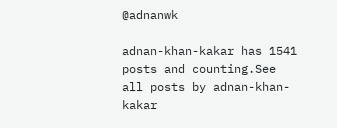@adnanwk

adnan-khan-kakar has 1541 posts and counting.See all posts by adnan-khan-kakar